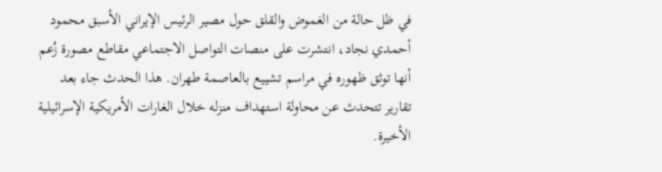في ظل حالة من الغموض والقلق حول مصير الرئيس الإيراني الأسبق محمود أحمدي نجاد، انتشرت على منصات التواصل الاجتماعي مقاطع مصورة زُعم أنها توثق ظهوره في مراسم تشييع بالعاصمة طهران. هذا الحدث جاء بعد تقارير تتحدث عن محاولة استهداف منزله خلال الغارات الأمريكية الإسرائيلية الأخيرة.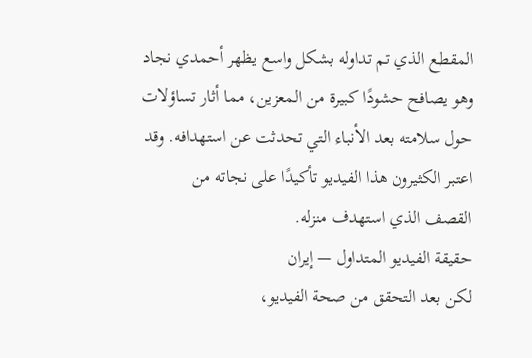المقطع الذي تم تداوله بشكل واسع يظهر أحمدي نجاد وهو يصافح حشودًا كبيرة من المعزين، مما أثار تساؤلات حول سلامته بعد الأنباء التي تحدثت عن استهدافه. وقد اعتبر الكثيرون هذا الفيديو تأكيدًا على نجاته من القصف الذي استهدف منزله.
حقيقة الفيديو المتداول — إيران
لكن بعد التحقق من صحة الفيديو،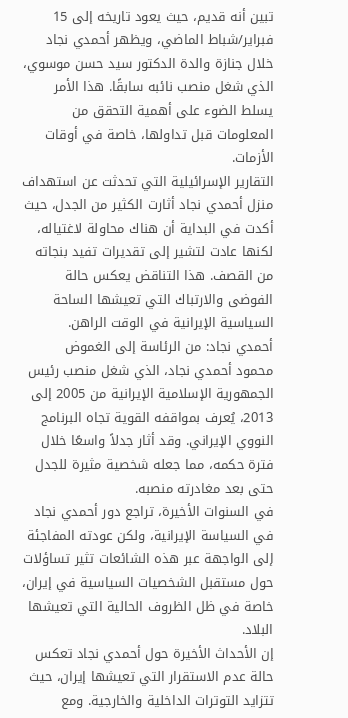تبين أنه قديم، حيث يعود تاريخه إلى 15 فبراير/شباط الماضي، ويظهر أحمدي نجاد خلال جنازة والدة الدكتور سيد حسن موسوي، الذي شغل منصب نائبه سابقًا. هذا الأمر يسلط الضوء على أهمية التحقق من المعلومات قبل تداولها، خاصة في أوقات الأزمات.
التقارير الإسرائيلية التي تحدثت عن استهداف منزل أحمدي نجاد أثارت الكثير من الجدل، حيث أكدت في البداية أن هناك محاولة لاغتياله، لكنها عادت لتشير إلى تقديرات تفيد بنجاته من القصف. هذا التناقض يعكس حالة الفوضى والارتباك التي تعيشها الساحة السياسية الإيرانية في الوقت الراهن.
أحمدي نجاد: من الرئاسة إلى الغموض
محمود أحمدي نجاد، الذي شغل منصب رئيس الجمهورية الإسلامية الإيرانية من 2005 إلى 2013، يُعرف بمواقفه القوية تجاه البرنامج النووي الإيراني. وقد أثار جدلاً واسعًا خلال فترة حكمه، مما جعله شخصية مثيرة للجدل حتى بعد مغادرته منصبه.
في السنوات الأخيرة، تراجع دور أحمدي نجاد في السياسة الإيرانية، ولكن عودته المفاجئة إلى الواجهة عبر هذه الشائعات تثير تساؤلات حول مستقبل الشخصيات السياسية في إيران، خاصة في ظل الظروف الحالية التي تعيشها البلاد.
إن الأحداث الأخيرة حول أحمدي نجاد تعكس حالة عدم الاستقرار التي تعيشها إيران، حيث تتزايد التوترات الداخلية والخارجية. ومع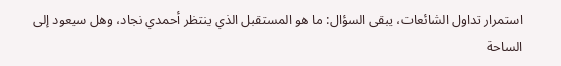استمرار تداول الشائعات، يبقى السؤال: ما هو المستقبل الذي ينتظر أحمدي نجاد، وهل سيعود إلى الساحة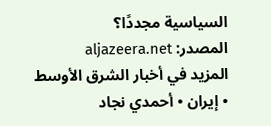السياسية مجددًا؟
المصدر: aljazeera.net
المزيد في أخبار الشرق الأوسط • إيران • أحمدي نجاد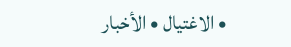• الاغتيال • الأخبار